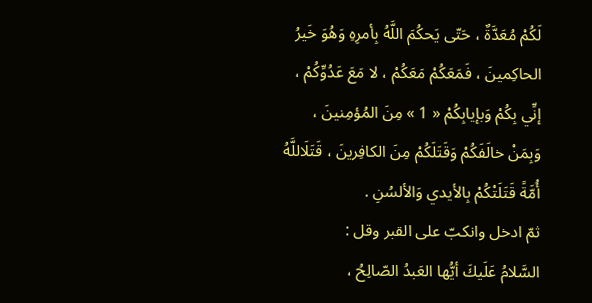لَكُمْ مُعَدَّةٌ ، حَتّى يَحكُمَ اللَّهُ بِأمرِهِ وَهُوَ خَيرُ الحاكِمينَ ، فَمَعَكُمْ مَعَكُمْ ، لا مَعَ عَدُوِّكُمْ ، إنِّي بِكُمْ وَبإيابِكُمْ « 1 » مِنَ المُؤمِنينَ ، وَبِمَنْ خالَفَكُمْ وَقَتَلَكُمْ مِنَ الكافِرينَ ، قَتَلَاللَّهُ أُمَّةً قَتَلَتْكُمْ بِالأيدي وَالألسُنِ .
ثمّ ادخل وانكبّ على القبر وقل :
السَّلامُ عَلَيكَ أيُّها العَبدُ الصّالِحُ ،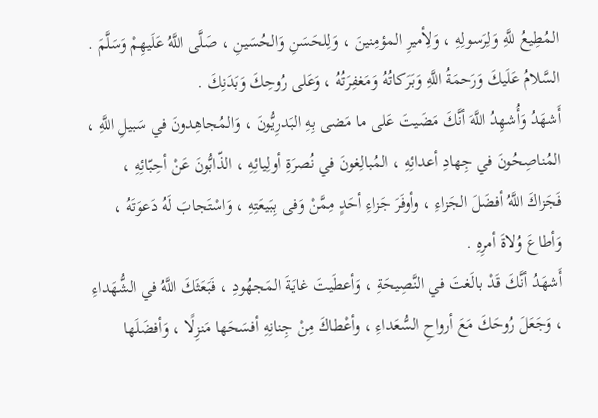المُطِيعُ للَّهِ وَلِرَسولِهِ ، وَلِأميرِ المؤمِنينَ ، وَلِلحَسَنِ وَالحُسَينِ ، صَلَّى اللَّهُ عَلَيهِمْ وَسَلَّمَ .
السَّلامُ عَلَيكَ وَرَحمَةُ اللَّهِ وَبَرَكاتُهُ وَمَغفِرَتُهُ ، وَعَلى رُوحِكَ وَبَدَنِكَ .
أَشهَدُ وَأُشهِدُ اللَّهَ أنَّكَ مَضَيتَ عَلى ما مَضى بِهِ البَدرِيُّونَ ، وَالمُجاهِدونَ في سَبيلِ اللَّهِ ، المُناصِحُونَ في جِهادِ أعدائِهِ ، المُبالِغونَ في نُصرَةِ أولِيائِهِ ، الذّابُّونَ عَنْ أحِبّائِهِ ، فَجَزاكَ اللَّهُ أفضَلَ الجَزاءِ ، وأوفَرَ جَزاءِ أحَدٍ مِمَّنْ وَفى بِبَيعَتِهِ ، وَاسْتَجابَ لَهُ دَعوَتَهُ ، وَأطاعَ وُلاةَ أمرِهِ .
أَشهَدُ أنَّكَ قَدْ بالَغتَ في النَّصِيحَةِ ، وَأعطَيتَ غايَةَ المَجهُودِ ، فَبَعَثَكَ اللَّهُ في الشُّهَداءِ ، وَجَعَلَ رُوحَكَ مَعَ أرواحِ السُّعَداءِ ، وأعْطاكَ مِنْ جِنانِهِ أفسَحَها مَنزِلًا ، وَأفضَلَها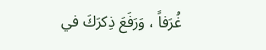غُرَفاً ، وَرَفَعَ ذِكرَكَ في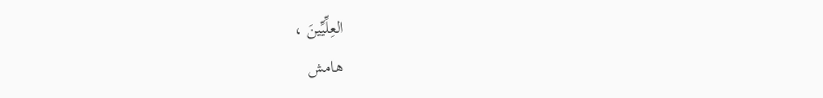العِلِّيِّينَ ،
هامش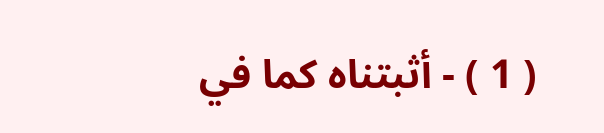( 1 ) - أثبتناه كما في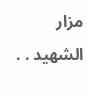مزار الشهيد . .